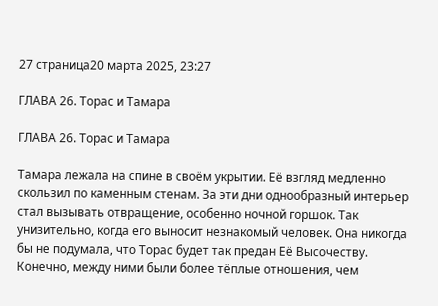27 страница20 марта 2025, 23:27

ГЛАВА 26. Торас и Тамара

ГЛАВА 26. Торас и Тамара

Тамара лежала на спине в своём укрытии. Её взгляд медленно скользил по каменным стенам. За эти дни однообразный интерьер стал вызывать отвращение, особенно ночной горшок. Так унизительно, когда его выносит незнакомый человек. Она никогда бы не подумала, что Торас будет так предан Её Высочеству. Конечно, между ними были более тёплые отношения, чем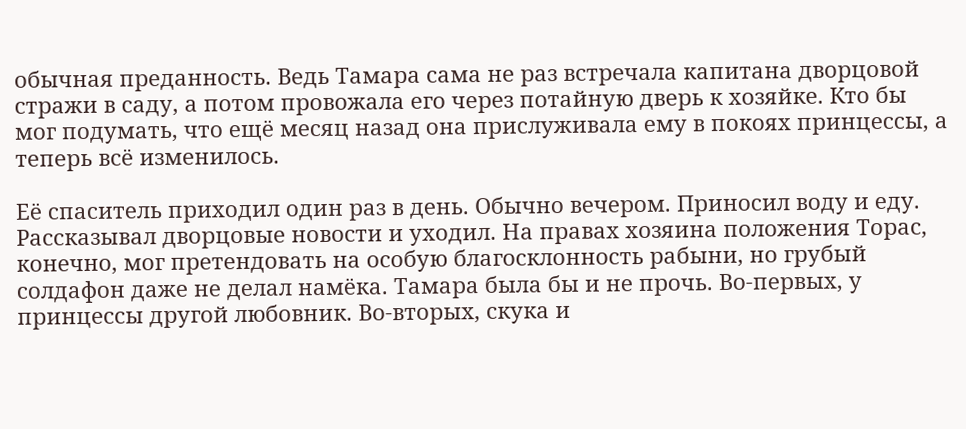обычная преданность. Ведь Тамара сама не раз встречала капитана дворцовой стражи в саду, а потом провожала его через потайную дверь к хозяйке. Кто бы мог подумать, что ещё месяц назад она прислуживала ему в покоях принцессы, а теперь всё изменилось.

Её спаситель приходил один раз в день. Обычно вечером. Приносил воду и еду. Рассказывал дворцовые новости и уходил. На правах хозяина положения Торас, конечно, мог претендовать на особую благосклонность рабыни, но грубый солдафон даже не делал намёка. Тамара была бы и не прочь. Во-первых, у принцессы другой любовник. Во-вторых, скука и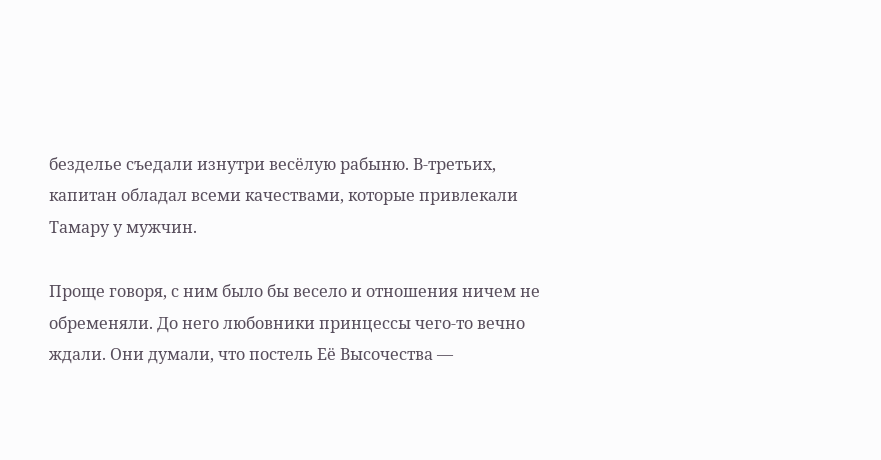безделье съедали изнутри весёлую рабыню. В-третьих, капитан обладал всеми качествами, которые привлекали Тамару у мужчин.

Проще говоря, с ним было бы весело и отношения ничем не обременяли. До него любовники принцессы чего-то вечно ждали. Они думали, что постель Её Высочества —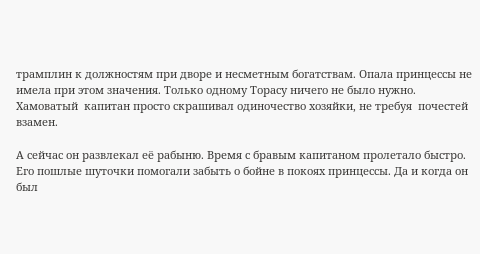трамплин к должностям при дворе и несметным богатствам. Опала принцессы не имела при этом значения. Только одному Торасу ничего не было нужно. Хамоватый  капитан просто скрашивал одиночество хозяйки, не требуя  почестей взамен.

А сейчас он развлекал её рабыню. Время с бравым капитаном пролетало быстро. Его пошлые шуточки помогали забыть о бойне в покоях принцессы. Да и когда он был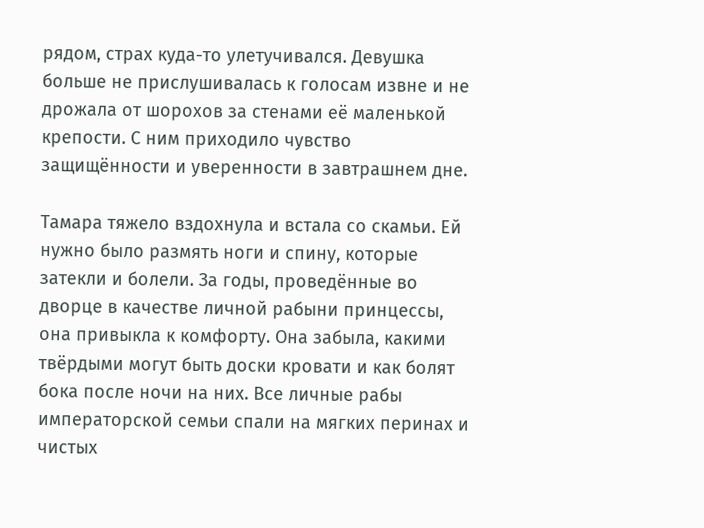рядом, страх куда-то улетучивался. Девушка больше не прислушивалась к голосам извне и не дрожала от шорохов за стенами её маленькой крепости. С ним приходило чувство защищённости и уверенности в завтрашнем дне.

Тамара тяжело вздохнула и встала со скамьи. Ей нужно было размять ноги и спину, которые затекли и болели. За годы, проведённые во дворце в качестве личной рабыни принцессы, она привыкла к комфорту. Она забыла, какими твёрдыми могут быть доски кровати и как болят бока после ночи на них. Все личные рабы императорской семьи спали на мягких перинах и чистых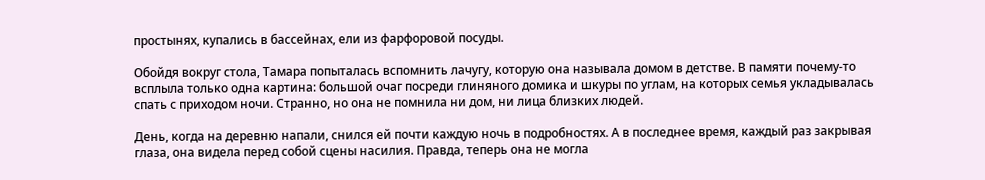простынях, купались в бассейнах, ели из фарфоровой посуды.

Обойдя вокруг стола, Тамара попыталась вспомнить лачугу, которую она называла домом в детстве. В памяти почему-то всплыла только одна картина: большой очаг посреди глиняного домика и шкуры по углам, на которых семья укладывалась спать с приходом ночи. Странно, но она не помнила ни дом, ни лица близких людей.

День, когда на деревню напали, снился ей почти каждую ночь в подробностях. А в последнее время, каждый раз закрывая глаза, она видела перед собой сцены насилия. Правда, теперь она не могла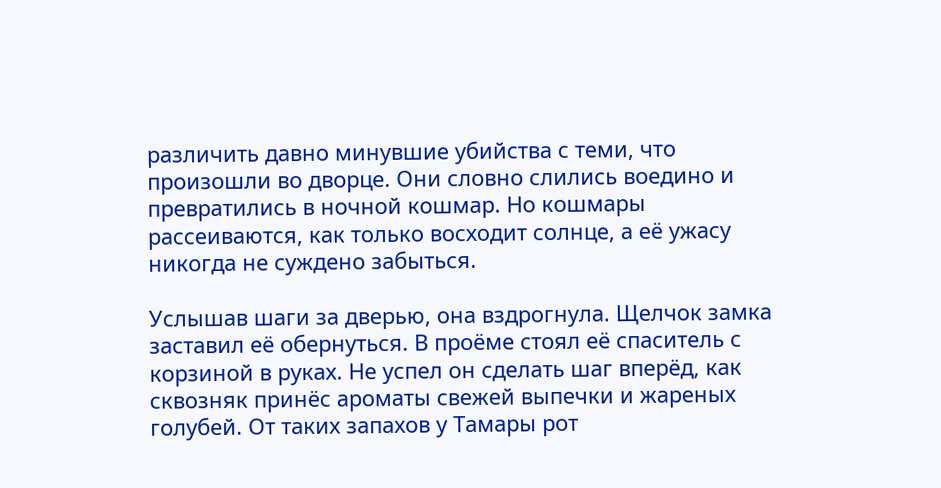различить давно минувшие убийства с теми, что произошли во дворце. Они словно слились воедино и превратились в ночной кошмар. Но кошмары рассеиваются, как только восходит солнце, а её ужасу никогда не суждено забыться.

Услышав шаги за дверью, она вздрогнула. Щелчок замка заставил её обернуться. В проёме стоял её спаситель с корзиной в руках. Не успел он сделать шаг вперёд, как сквозняк принёс ароматы свежей выпечки и жареных голубей. От таких запахов у Тамары рот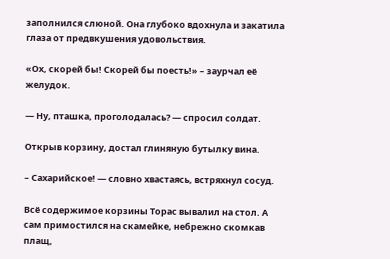заполнился слюной. Она глубоко вдохнула и закатила глаза от предвкушения удовольствия.

«Ох, скорей бы! Скорей бы поесть!» – заурчал её желудок.

— Ну, пташка, проголодалась? — спросил солдат.

Открыв корзину, достал глиняную бутылку вина.

– Сахарийское! — словно хвастаясь, встряхнул сосуд.

Всё содержимое корзины Торас вывалил на стол. А сам примостился на скамейке, небрежно скомкав плащ,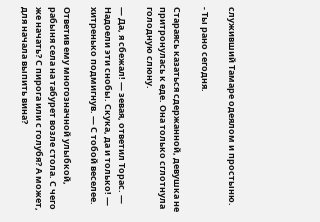служивший Тамаре одеялом и простыню.

- Ты рано сегодня.

Стараясь казаться сдержанной, девушка не притронулась к еде. Она только сглотнула голодную слюну.

— Да, я сбежал! — зевая, ответил Торас. — Надоели эти снобы. Скука, да и только! — хитренько подмигнув. — С тобой веселее.

Ответив ему многозначной улыбкой, рабыня села на табурет возле стола. С чего же начать? С пирога или с голубя? А может, для начала выпить вина?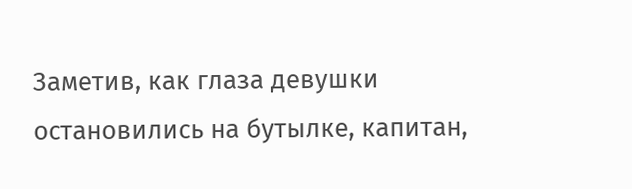Заметив, как глаза девушки остановились на бутылке, капитан,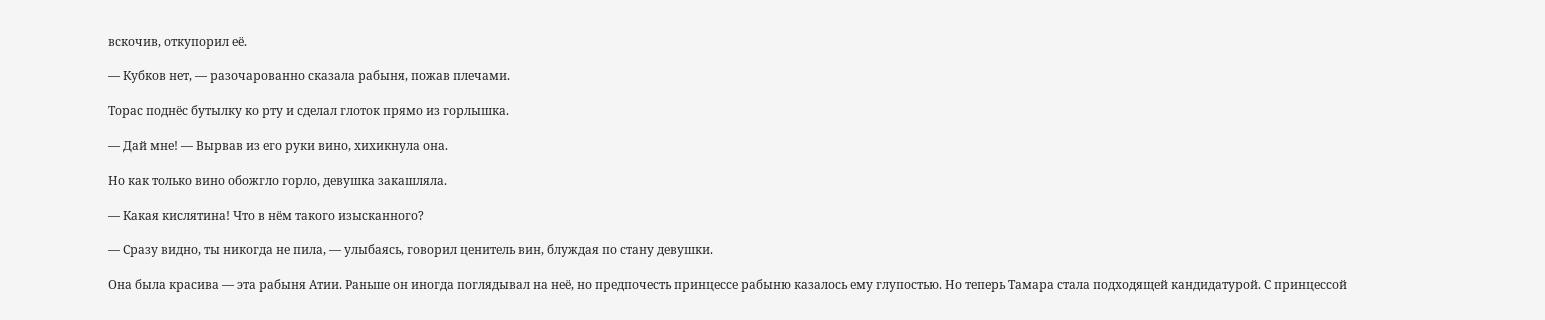вскочив, откупорил её.

— Кубков нет, — разочарованно сказала рабыня, пожав плечами.

Торас поднёс бутылку ко рту и сделал глоток прямо из горлышка.

— Дай мне! — Вырвав из его руки вино, хихикнула она.

Но как только вино обожгло горло, девушка закашляла.

— Какая кислятина! Что в нём такого изысканного?

— Сразу видно, ты никогда не пила, — улыбаясь, говорил ценитель вин, блуждая по стану девушки.

Она была красива — эта рабыня Атии. Раньше он иногда поглядывал на неё, но предпочесть принцессе рабыню казалось ему глупостью. Но теперь Тамара стала подходящей кандидатурой. С принцессой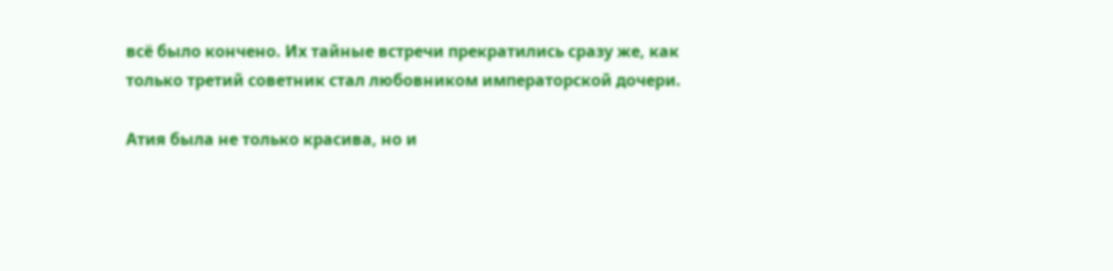всё было кончено. Их тайные встречи прекратились сразу же, как только третий советник стал любовником императорской дочери.

Атия была не только красива, но и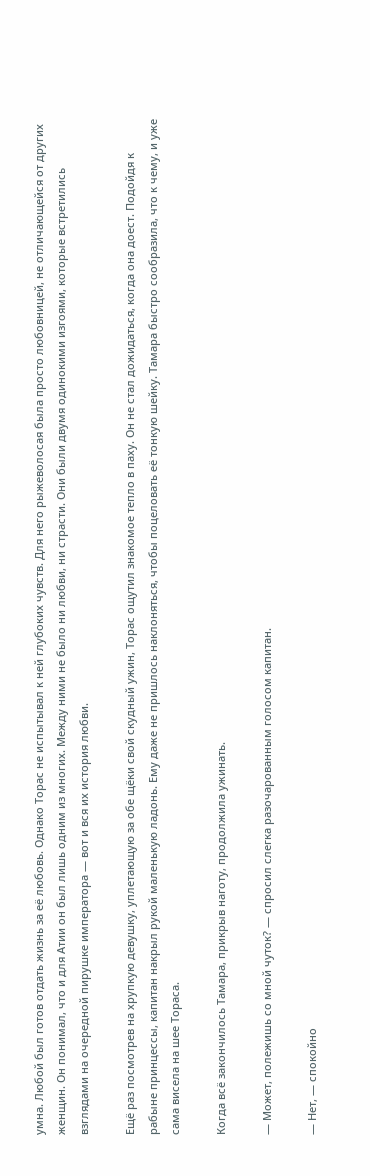умна. Любой был готов отдать жизнь за её любовь. Однако Торас не испытывал к ней глубоких чувств. Для него рыжеволосая была просто любовницей, не отличающейся от других женщин. Он понимал, что и для Атии он был лишь одним из многих. Между ними не было ни любви, ни страсти. Они были двумя одинокими изгоями, которые встретились взглядами на очередной пирушке императора — вот и вся их история любви.

Ещё раз посмотрев на хрупкую девушку, уплетающую за обе щёки свой скудный ужин, Торас ощутил знакомое тепло в паху. Он не стал дожидаться, когда она доест. Подойдя к рабыне принцессы, капитан накрыл рукой маленькую ладонь. Ему даже не пришлось наклоняться, чтобы поцеловать её тонкую шейку. Тамара быстро сообразила, что к чему, и уже сама висела на шее Тораса.

Когда всё закончилось Тамара, прикрыв наготу, продолжила ужинать.

— Может, полежишь со мной чуток? — спросил слегка разочарованным голосом капитан.

— Нет, — спокойно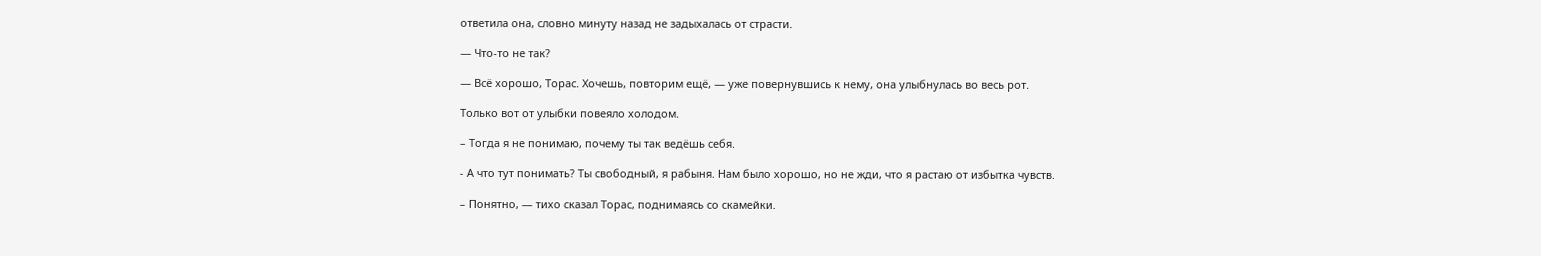ответила она, словно минуту назад не задыхалась от страсти.

— Что-то не так?

— Всё хорошо, Торас. Хочешь, повторим ещё, — уже повернувшись к нему, она улыбнулась во весь рот.

Только вот от улыбки повеяло холодом.

– Тогда я не понимаю, почему ты так ведёшь себя.

- А что тут понимать? Ты свободный, я рабыня. Нам было хорошо, но не жди, что я растаю от избытка чувств.

– Понятно, — тихо сказал Торас, поднимаясь со скамейки.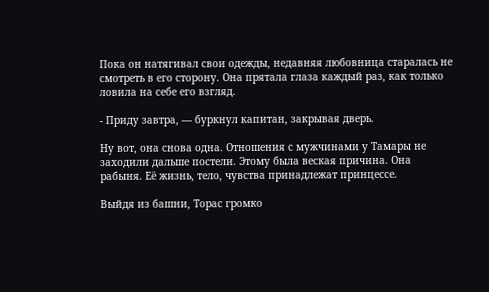Пока он натягивал свои одежды, недавняя любовница старалась не смотреть в его сторону. Она прятала глаза каждый раз, как только ловила на себе его взгляд.

- Приду завтра, — буркнул капитан, закрывая дверь.

Ну вот, она снова одна. Отношения с мужчинами у Тамары не заходили дальше постели. Этому была веская причина. Она рабыня. Её жизнь, тело, чувства принадлежат принцессе.

Выйдя из башни, Торас громко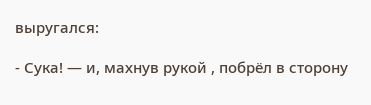выругался:

- Сука! — и, махнув рукой , побрёл в сторону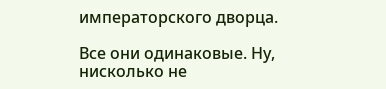императорского дворца.

Все они одинаковые. Ну, нисколько не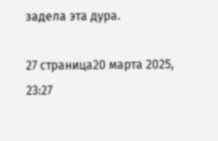задела эта дура.

27 страница20 марта 2025, 23:27